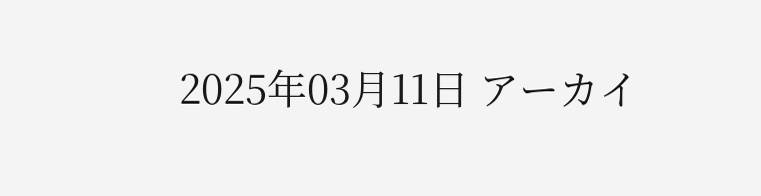2025年03月11日 アーカイ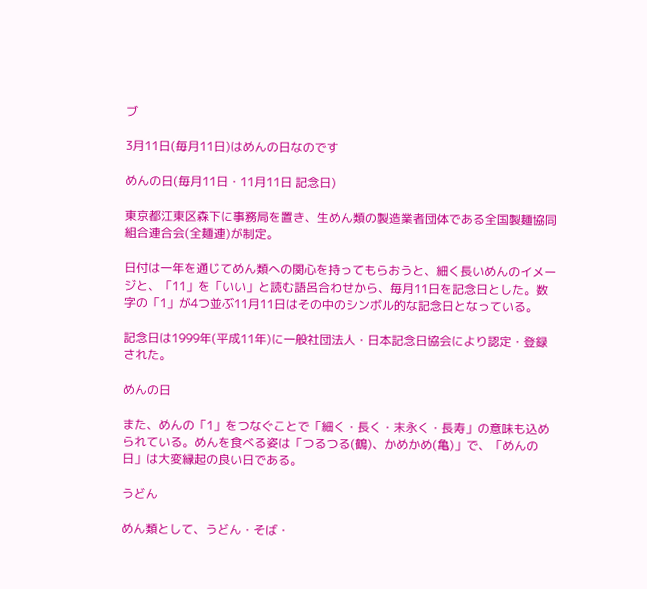ブ

3月11日(毎月11日)はめんの日なのです

めんの日(毎月11日・11月11日 記念日)

東京都江東区森下に事務局を置き、生めん類の製造業者団体である全国製麺協同組合連合会(全麺連)が制定。

日付は一年を通じてめん類への関心を持ってもらおうと、細く長いめんのイメージと、「11」を「いい」と読む語呂合わせから、毎月11日を記念日とした。数字の「1」が4つ並ぶ11月11日はその中のシンボル的な記念日となっている。

記念日は1999年(平成11年)に一般社団法人・日本記念日協会により認定・登録された。

めんの日

また、めんの「1」をつなぐことで「細く・長く・末永く・長寿」の意味も込められている。めんを食べる姿は「つるつる(鶴)、かめかめ(亀)」で、「めんの日」は大変縁起の良い日である。

うどん

めん類として、うどん・そば・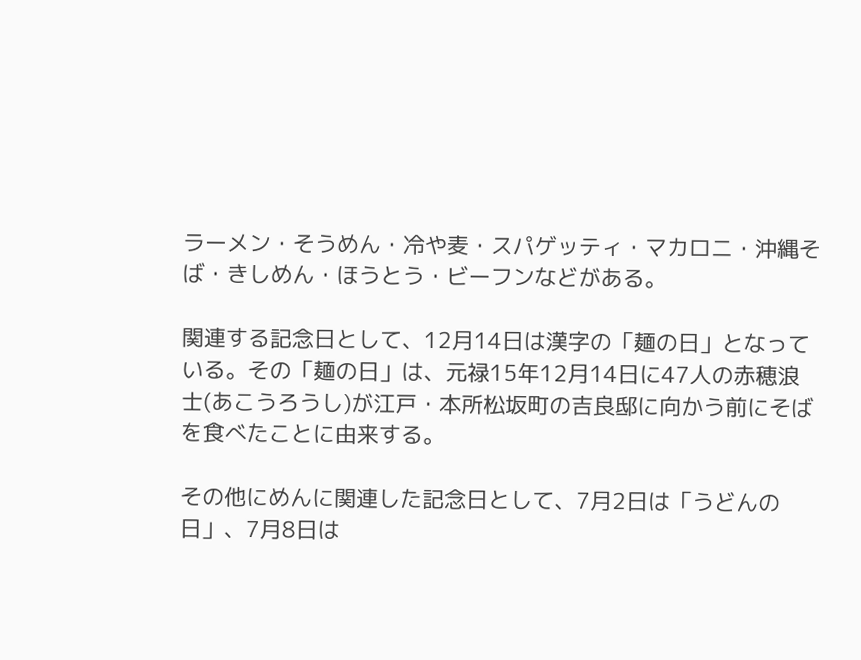ラーメン・そうめん・冷や麦・スパゲッティ・マカロニ・沖縄そば・きしめん・ほうとう・ビーフンなどがある。

関連する記念日として、12月14日は漢字の「麺の日」となっている。その「麺の日」は、元禄15年12月14日に47人の赤穂浪士(あこうろうし)が江戸・本所松坂町の吉良邸に向かう前にそばを食べたことに由来する。

その他にめんに関連した記念日として、7月2日は「うどんの日」、7月8日は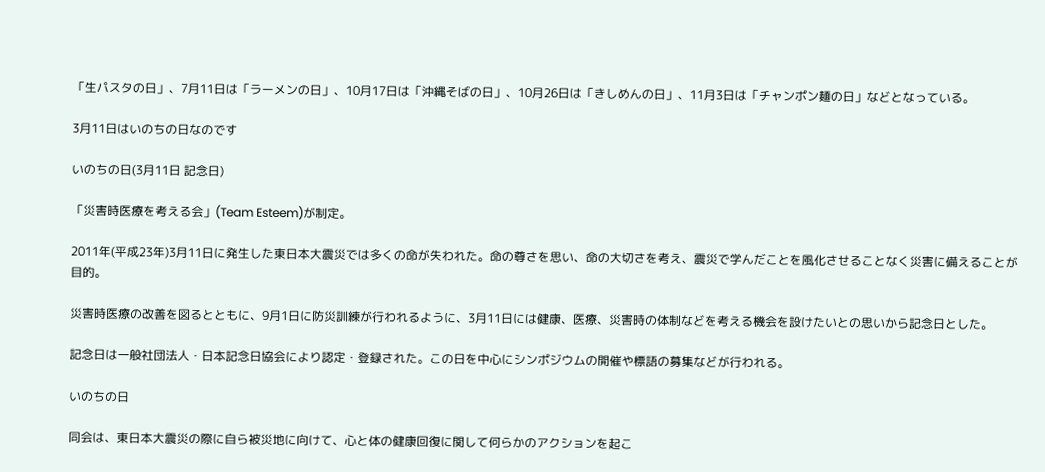「生パスタの日」、7月11日は「ラーメンの日」、10月17日は「沖縄そばの日」、10月26日は「きしめんの日」、11月3日は「チャンポン麺の日」などとなっている。

3月11日はいのちの日なのです

いのちの日(3月11日 記念日)

「災害時医療を考える会」(Team Esteem)が制定。

2011年(平成23年)3月11日に発生した東日本大震災では多くの命が失われた。命の尊さを思い、命の大切さを考え、震災で学んだことを風化させることなく災害に備えることが目的。

災害時医療の改善を図るとともに、9月1日に防災訓練が行われるように、3月11日には健康、医療、災害時の体制などを考える機会を設けたいとの思いから記念日とした。

記念日は一般社団法人・日本記念日協会により認定・登録された。この日を中心にシンポジウムの開催や標語の募集などが行われる。

いのちの日

同会は、東日本大震災の際に自ら被災地に向けて、心と体の健康回復に関して何らかのアクションを起こ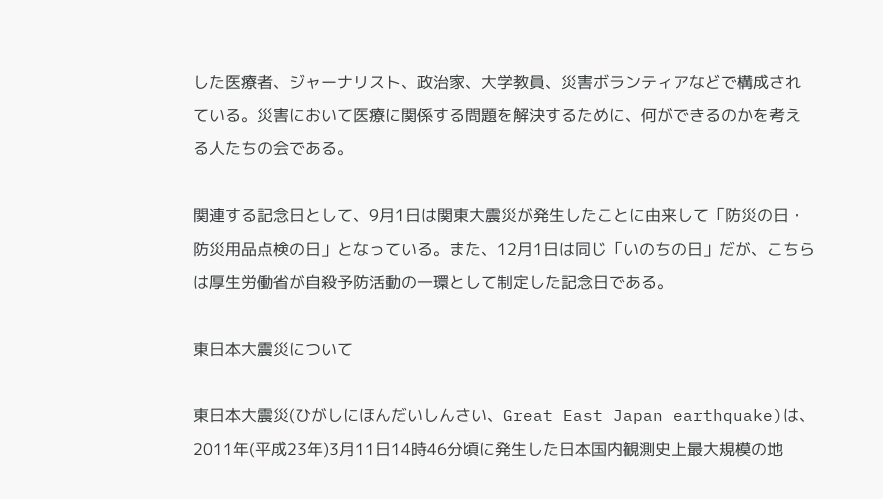した医療者、ジャーナリスト、政治家、大学教員、災害ボランティアなどで構成されている。災害において医療に関係する問題を解決するために、何ができるのかを考える人たちの会である。

関連する記念日として、9月1日は関東大震災が発生したことに由来して「防災の日・防災用品点検の日」となっている。また、12月1日は同じ「いのちの日」だが、こちらは厚生労働省が自殺予防活動の一環として制定した記念日である。

東日本大震災について

東日本大震災(ひがしにほんだいしんさい、Great East Japan earthquake)は、2011年(平成23年)3月11日14時46分頃に発生した日本国内観測史上最大規模の地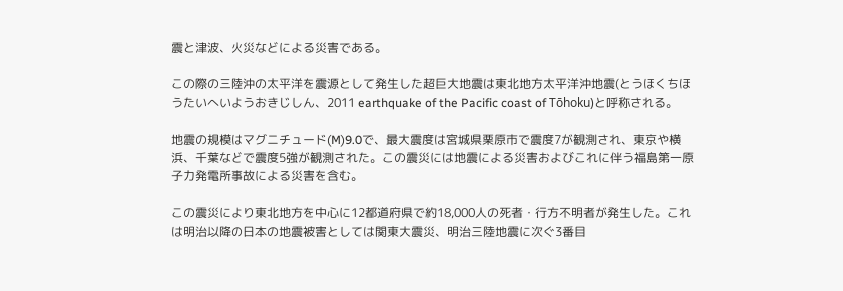震と津波、火災などによる災害である。

この際の三陸沖の太平洋を震源として発生した超巨大地震は東北地方太平洋沖地震(とうほくちほうたいへいようおきじしん、2011 earthquake of the Pacific coast of Tōhoku)と呼称される。

地震の規模はマグニチュード(M)9.0で、最大震度は宮城県栗原市で震度7が観測され、東京や横浜、千葉などで震度5強が観測された。この震災には地震による災害およびこれに伴う福島第一原子力発電所事故による災害を含む。

この震災により東北地方を中心に12都道府県で約18,000人の死者・行方不明者が発生した。これは明治以降の日本の地震被害としては関東大震災、明治三陸地震に次ぐ3番目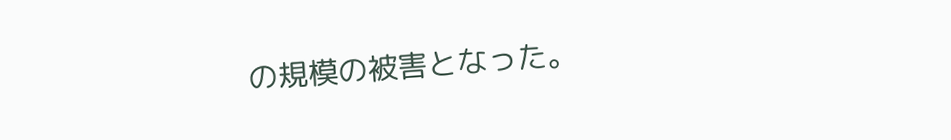の規模の被害となった。